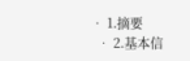• 1.摘要
  • 2.基本信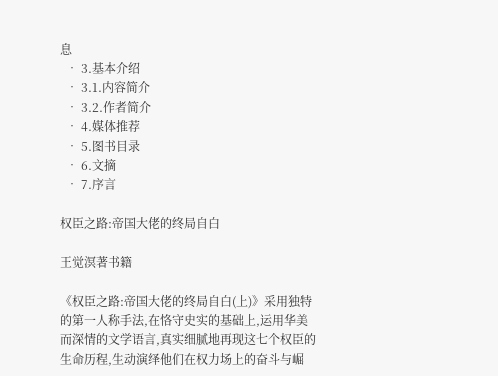息
  • 3.基本介绍
  • 3.1.内容简介
  • 3.2.作者简介
  • 4.媒体推荐
  • 5.图书目录
  • 6.文摘
  • 7.序言

权臣之路:帝国大佬的终局自白

王觉溟著书籍

《权臣之路:帝国大佬的终局自白(上)》采用独特的第一人称手法,在恪守史实的基础上,运用华美而深情的文学语言,真实细腻地再现这七个权臣的生命历程,生动演绎他们在权力场上的奋斗与崛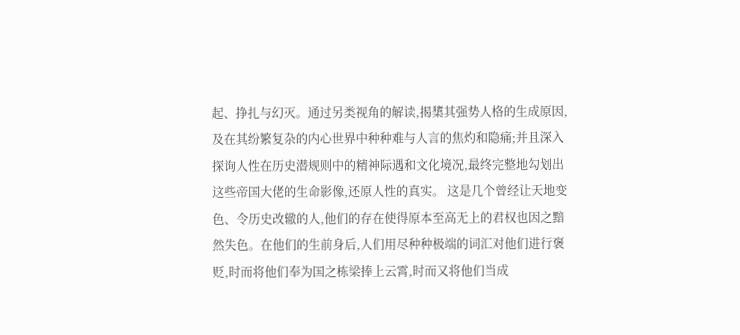起、挣扎与幻灭。通过另类视角的解读,揭橥其强势人格的生成原因,及在其纷繁复杂的内心世界中种种难与人言的焦灼和隐痛;并且深入探询人性在历史潜规则中的精神际遇和文化境况,最终完整地勾划出这些帝国大佬的生命影像,还原人性的真实。 这是几个曾经让天地变色、令历史改辙的人,他们的存在使得原本至高无上的君权也因之黯然失色。在他们的生前身后,人们用尽种种极端的词汇对他们进行褒贬,时而将他们奉为国之栋梁捧上云霄,时而又将他们当成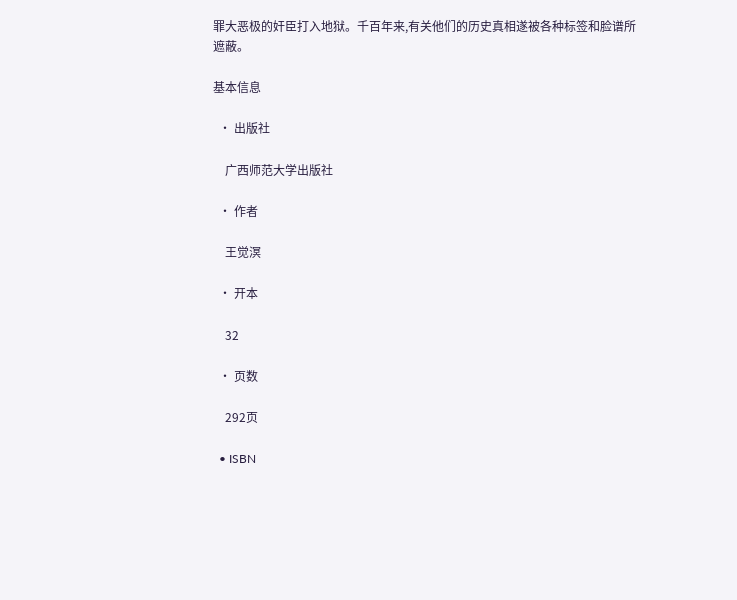罪大恶极的奸臣打入地狱。千百年来,有关他们的历史真相遂被各种标签和脸谱所遮蔽。

基本信息

  • 出版社

    广西师范大学出版社

  • 作者

    王觉溟

  • 开本

    32

  • 页数

    292页

  • ISBN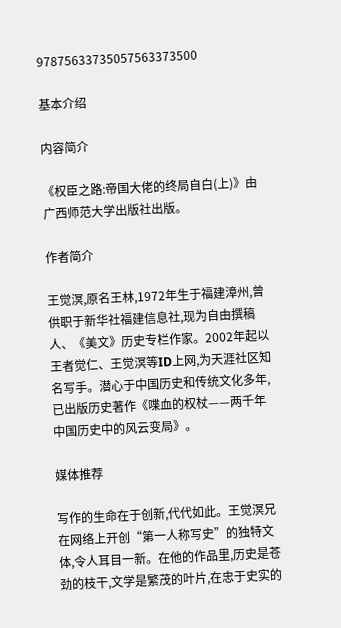97875633735057563373500

基本介绍

内容简介

《权臣之路:帝国大佬的终局自白(上)》由广西师范大学出版社出版。

作者简介

王觉溟,原名王林,1972年生于福建漳州,曾供职于新华社福建信息社,现为自由撰稿人、《美文》历史专栏作家。2002年起以王者觉仁、王觉溟等ID上网,为天涯社区知名写手。潜心于中国历史和传统文化多年,已出版历史著作《喋血的权杖——两千年中国历史中的风云变局》。

媒体推荐

写作的生命在于创新,代代如此。王觉溟兄在网络上开创“第一人称写史”的独特文体,令人耳目一新。在他的作品里,历史是苍劲的枝干,文学是繁茂的叶片,在忠于史实的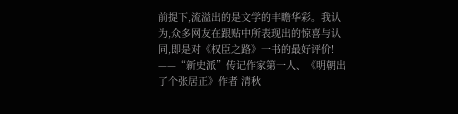前提下,流溢出的是文学的丰瞻华彩。我认为,众多网友在跟贴中所表现出的惊喜与认同,即是对《权臣之路》一书的最好评价! ——“新史派”传记作家第一人、《明朝出了个张居正》作者 清秋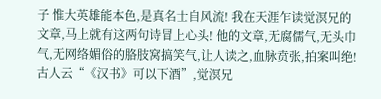子 惟大英雄能本色,是真名士自风流! 我在天涯乍读觉溟兄的文章,马上就有这两句诗冒上心头! 他的文章,无腐儒气,无头巾气,无网络媚俗的胳肢窝搞笑气,让人读之,血脉贲张,拍案叫绝!古人云“《汉书》可以下酒”,觉溟兄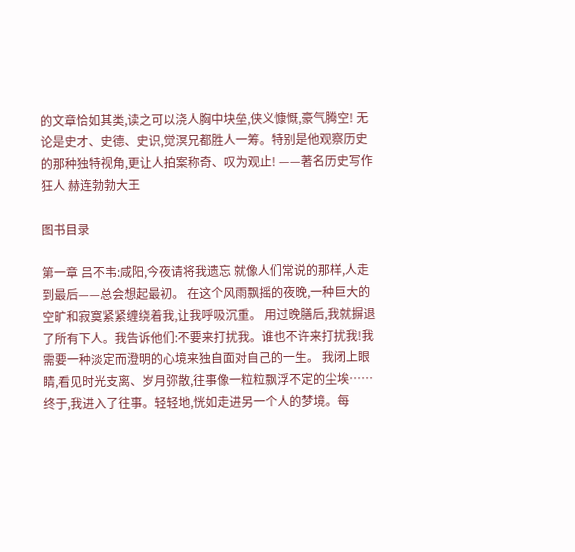的文章恰如其类,读之可以浇人胸中块垒,侠义慷慨,豪气腾空! 无论是史才、史德、史识,觉溟兄都胜人一筹。特别是他观察历史的那种独特视角,更让人拍案称奇、叹为观止! ——著名历史写作狂人 赫连勃勃大王

图书目录

第一章 吕不韦:咸阳,今夜请将我遗忘 就像人们常说的那样,人走到最后——总会想起最初。 在这个风雨飘摇的夜晚,一种巨大的空旷和寂寞紧紧缠绕着我,让我呼吸沉重。 用过晚膳后,我就摒退了所有下人。我告诉他们:不要来打扰我。谁也不许来打扰我!我需要一种淡定而澄明的心境来独自面对自己的一生。 我闭上眼睛,看见时光支离、岁月弥散,往事像一粒粒飘浮不定的尘埃……终于,我进入了往事。轻轻地,恍如走进另一个人的梦境。每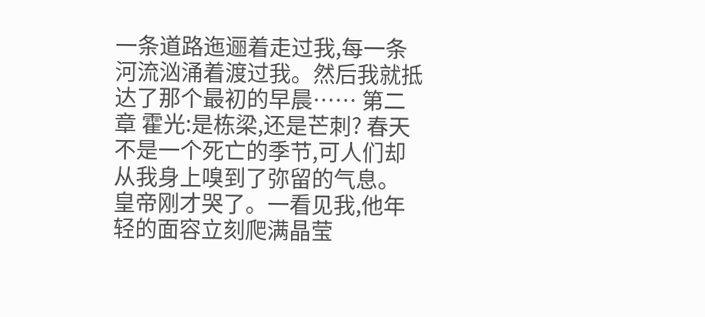一条道路迤逦着走过我,每一条河流汹涌着渡过我。然后我就抵达了那个最初的早晨…… 第二章 霍光:是栋梁,还是芒刺? 春天不是一个死亡的季节,可人们却从我身上嗅到了弥留的气息。 皇帝刚才哭了。一看见我,他年轻的面容立刻爬满晶莹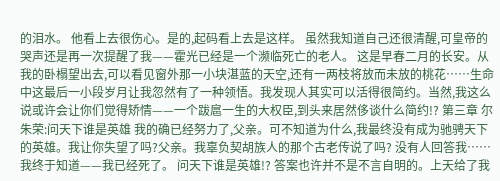的泪水。 他看上去很伤心。是的,起码看上去是这样。 虽然我知道自己还很清醒,可皇帝的哭声还是再一次提醒了我——霍光已经是一个濒临死亡的老人。 这是早春二月的长安。从我的卧榻望出去,可以看见窗外那一小块湛蓝的天空,还有一两枝将放而未放的桃花……生命中这最后一小段岁月让我忽然有了一种领悟。我发现人其实可以活得很简约。当然,我这么说或许会让你们觉得矫情——一个跋扈一生的大权臣,到头来居然侈谈什么简约!? 第三章 尔朱荣:问天下谁是英雄 我的确已经努力了,父亲。可不知道为什么,我最终没有成为驰骋天下的英雄。我让你失望了吗?父亲。我辜负契胡族人的那个古老传说了吗? 没有人回答我…… 我终于知道——我已经死了。 问天下谁是英雄!? 答案也许并不是不言自明的。上天给了我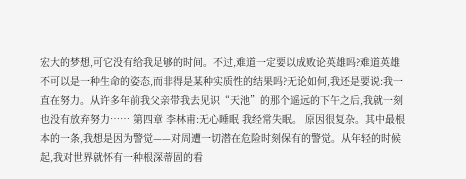宏大的梦想,可它没有给我足够的时间。不过,难道一定要以成败论英雄吗?难道英雄不可以是一种生命的姿态,而非得是某种实质性的结果吗?无论如何,我还是要说:我一直在努力。从许多年前我父亲带我去见识“天池”的那个遥远的下午之后,我就一刻也没有放弃努力…… 第四章 李林甫:无心睡眠 我经常失眠。 原因很复杂。其中最根本的一条,我想是因为警觉——对周遭一切潜在危险时刻保有的警觉。从年轻的时候起,我对世界就怀有一种根深蒂固的看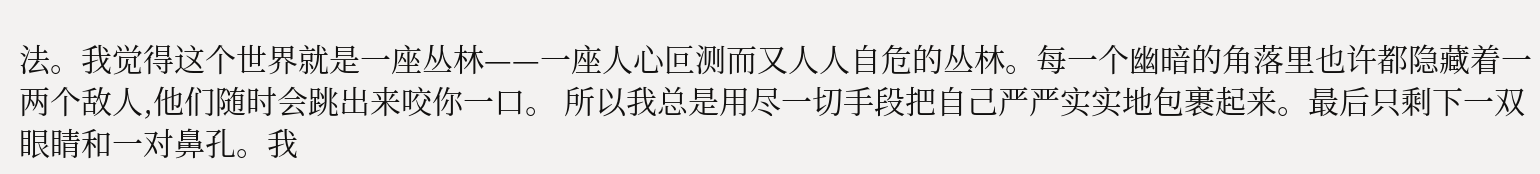法。我觉得这个世界就是一座丛林——一座人心叵测而又人人自危的丛林。每一个幽暗的角落里也许都隐藏着一两个敌人,他们随时会跳出来咬你一口。 所以我总是用尽一切手段把自己严严实实地包裹起来。最后只剩下一双眼睛和一对鼻孔。我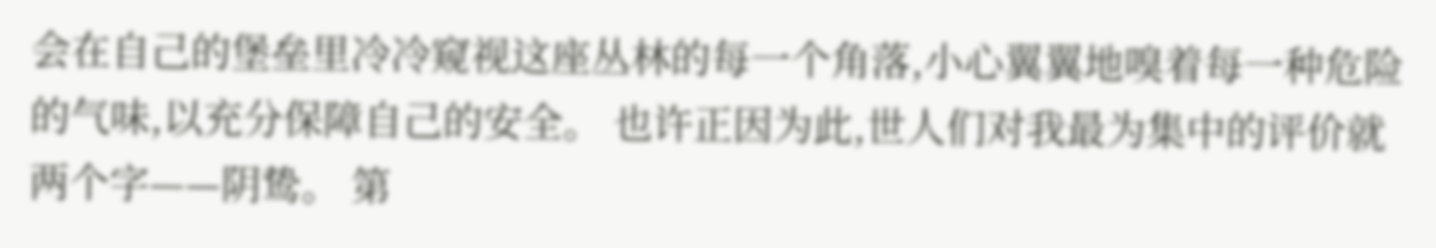会在自己的堡垒里冷冷窥视这座丛林的每一个角落,小心翼翼地嗅着每一种危险的气味,以充分保障自己的安全。 也许正因为此,世人们对我最为集中的评价就两个字——阴鸷。 第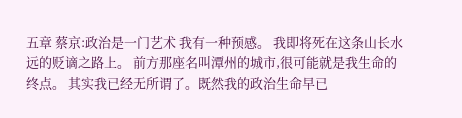五章 蔡京:政治是一门艺术 我有一种预感。 我即将死在这条山长水远的贬谪之路上。 前方那座名叫潭州的城市,很可能就是我生命的终点。 其实我已经无所谓了。既然我的政治生命早已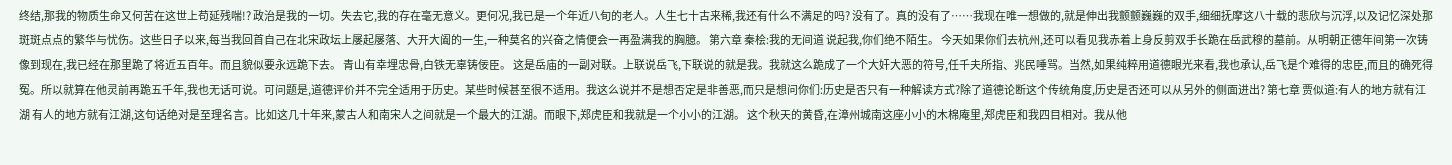终结,那我的物质生命又何苦在这世上苟延残喘!? 政治是我的一切。失去它,我的存在毫无意义。更何况,我已是一个年近八旬的老人。人生七十古来稀,我还有什么不满足的吗? 没有了。真的没有了……我现在唯一想做的,就是伸出我颤颤巍巍的双手,细细抚摩这八十载的悲欣与沉浮,以及记忆深处那斑斑点点的繁华与忧伤。这些日子以来,每当我回首自己在北宋政坛上屡起屡落、大开大阖的一生,一种莫名的兴奋之情便会一再盈满我的胸臆。 第六章 秦桧:我的无间道 说起我,你们绝不陌生。 今天如果你们去杭州,还可以看见我赤着上身反剪双手长跪在岳武穆的墓前。从明朝正德年间第一次铸像到现在,我已经在那里跪了将近五百年。而且貌似要永远跪下去。 青山有幸埋忠骨,白铁无辜铸佞臣。 这是岳庙的一副对联。上联说岳飞,下联说的就是我。我就这么跪成了一个大奸大恶的符号,任千夫所指、兆民唾骂。当然,如果纯粹用道德眼光来看,我也承认,岳飞是个难得的忠臣,而且的确死得冤。所以就算在他灵前再跪五千年,我也无话可说。可问题是,道德评价并不完全适用于历史。某些时候甚至很不适用。我这么说并不是想否定是非善恶,而只是想问你们:历史是否只有一种解读方式?除了道德论断这个传统角度,历史是否还可以从另外的侧面进出? 第七章 贾似道:有人的地方就有江湖 有人的地方就有江湖,这句话绝对是至理名言。比如这几十年来,蒙古人和南宋人之间就是一个最大的江湖。而眼下,郑虎臣和我就是一个小小的江湖。 这个秋天的黄昏,在漳州城南这座小小的木棉庵里,郑虎臣和我四目相对。我从他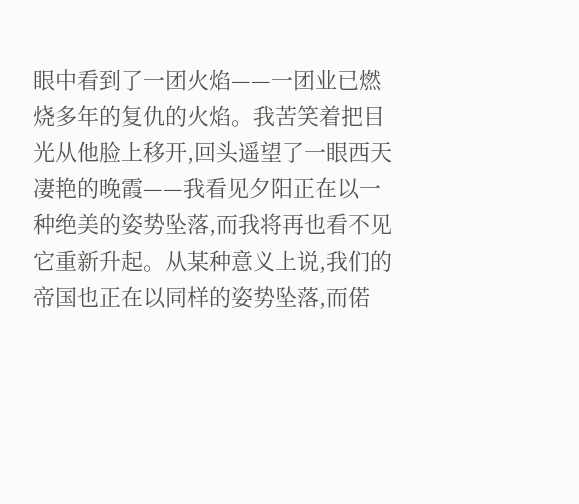眼中看到了一团火焰——一团业已燃烧多年的复仇的火焰。我苦笑着把目光从他脸上移开,回头遥望了一眼西天凄艳的晚霞——我看见夕阳正在以一种绝美的姿势坠落,而我将再也看不见它重新升起。从某种意义上说,我们的帝国也正在以同样的姿势坠落,而偌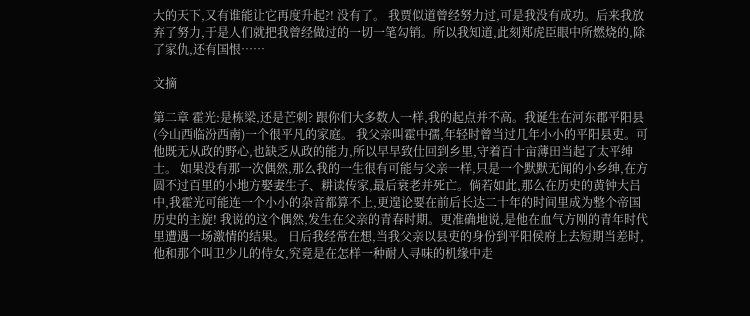大的天下,又有谁能让它再度升起?! 没有了。 我贾似道曾经努力过,可是我没有成功。后来我放弃了努力,于是人们就把我曾经做过的一切一笔勾销。所以我知道,此刻郑虎臣眼中所燃烧的,除了家仇,还有国恨……

文摘

第二章 霍光:是栋梁,还是芒刺? 跟你们大多数人一样,我的起点并不高。我诞生在河东郡平阳县(今山西临汾西南)一个很平凡的家庭。 我父亲叫霍中孺,年轻时曾当过几年小小的平阳县吏。可他既无从政的野心,也缺乏从政的能力,所以早早致仕回到乡里,守着百十亩薄田当起了太平绅士。 如果没有那一次偶然,那么我的一生很有可能与父亲一样,只是一个默默无闻的小乡绅,在方圆不过百里的小地方娶妻生子、耕读传家,最后衰老并死亡。倘若如此,那么在历史的黄钟大吕中,我霍光可能连一个小小的杂音都算不上,更遑论要在前后长达二十年的时间里成为整个帝国历史的主旋! 我说的这个偶然,发生在父亲的青春时期。更准确地说,是他在血气方刚的青年时代里遭遇一场激情的结果。 日后我经常在想,当我父亲以县吏的身份到平阳侯府上去短期当差时,他和那个叫卫少儿的侍女,究竟是在怎样一种耐人寻味的机缘中走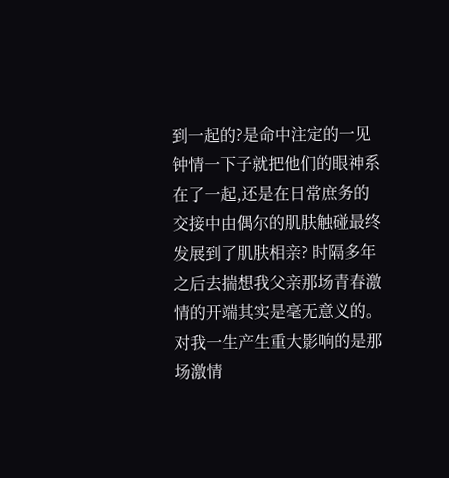到一起的?是命中注定的一见钟情一下子就把他们的眼神系在了一起,还是在日常庶务的交接中由偶尔的肌肤触碰最终发展到了肌肤相亲? 时隔多年之后去揣想我父亲那场青春激情的开端其实是毫无意义的。对我一生产生重大影响的是那场激情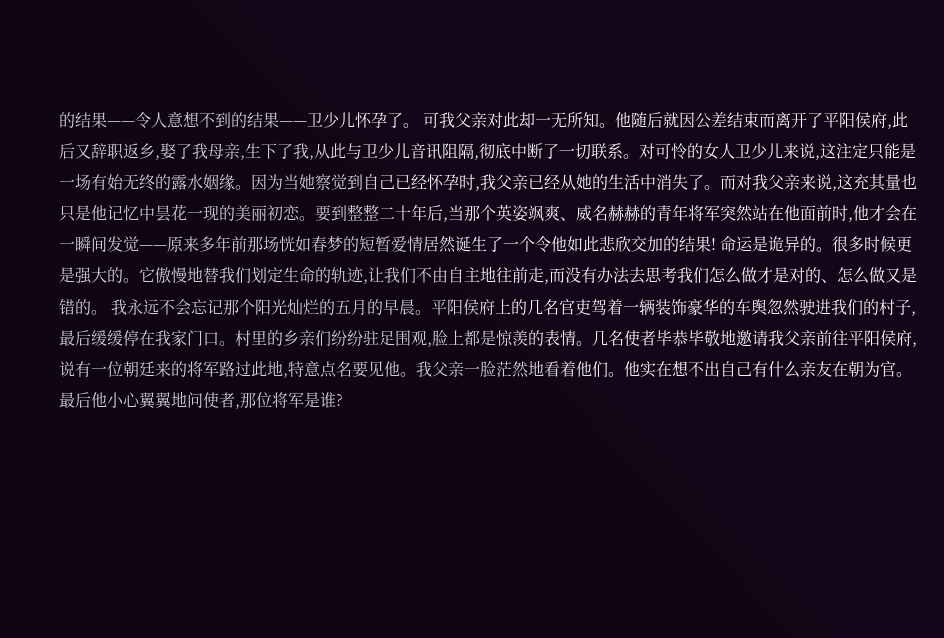的结果——令人意想不到的结果——卫少儿怀孕了。 可我父亲对此却一无所知。他随后就因公差结束而离开了平阳侯府,此后又辞职返乡,娶了我母亲,生下了我,从此与卫少儿音讯阻隔,彻底中断了一切联系。对可怜的女人卫少儿来说,这注定只能是一场有始无终的露水姻缘。因为当她察觉到自己已经怀孕时,我父亲已经从她的生活中消失了。而对我父亲来说,这充其量也只是他记忆中昙花一现的美丽初恋。要到整整二十年后,当那个英姿飒爽、威名赫赫的青年将军突然站在他面前时,他才会在一瞬间发觉——原来多年前那场恍如春梦的短暂爱情居然诞生了一个令他如此悲欣交加的结果! 命运是诡异的。很多时候更是强大的。它傲慢地替我们划定生命的轨迹,让我们不由自主地往前走,而没有办法去思考我们怎么做才是对的、怎么做又是错的。 我永远不会忘记那个阳光灿烂的五月的早晨。平阳侯府上的几名官吏驾着一辆装饰豪华的车舆忽然驶进我们的村子,最后缓缓停在我家门口。村里的乡亲们纷纷驻足围观,脸上都是惊羡的表情。几名使者毕恭毕敬地邀请我父亲前往平阳侯府,说有一位朝廷来的将军路过此地,特意点名要见他。我父亲一脸茫然地看着他们。他实在想不出自己有什么亲友在朝为官。最后他小心翼翼地问使者,那位将军是谁?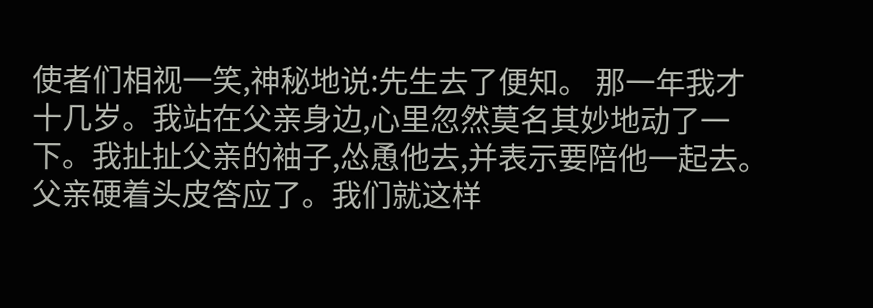使者们相视一笑,神秘地说:先生去了便知。 那一年我才十几岁。我站在父亲身边,心里忽然莫名其妙地动了一下。我扯扯父亲的袖子,怂恿他去,并表示要陪他一起去。父亲硬着头皮答应了。我们就这样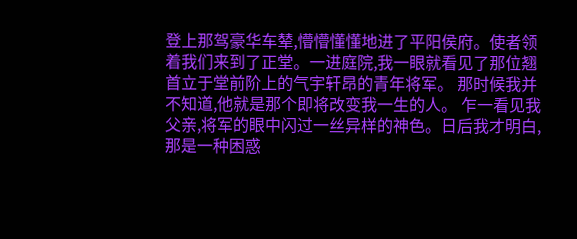登上那驾豪华车辇,懵懵懂懂地进了平阳侯府。使者领着我们来到了正堂。一进庭院,我一眼就看见了那位翘首立于堂前阶上的气宇轩昂的青年将军。 那时候我并不知道,他就是那个即将改变我一生的人。 乍一看见我父亲,将军的眼中闪过一丝异样的神色。日后我才明白,那是一种困惑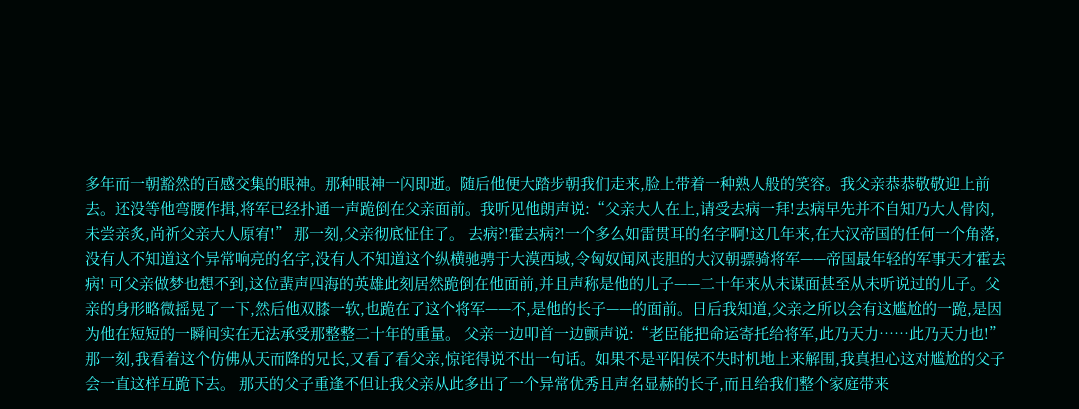多年而一朝豁然的百感交集的眼神。那种眼神一闪即逝。随后他便大踏步朝我们走来,脸上带着一种熟人般的笑容。我父亲恭恭敬敬迎上前去。还没等他弯腰作揖,将军已经扑通一声跪倒在父亲面前。我听见他朗声说:“父亲大人在上,请受去病一拜!去病早先并不自知乃大人骨肉,未尝亲炙,尚祈父亲大人原宥!” 那一刻,父亲彻底怔住了。 去病?!霍去病?!一个多么如雷贯耳的名字啊!这几年来,在大汉帝国的任何一个角落,没有人不知道这个异常响亮的名字,没有人不知道这个纵横驰骋于大漠西域,令匈奴闻风丧胆的大汉朝骠骑将军——帝国最年轻的军事天才霍去病! 可父亲做梦也想不到,这位蜚声四海的英雄此刻居然跪倒在他面前,并且声称是他的儿子——二十年来从未谋面甚至从未听说过的儿子。父亲的身形略微摇晃了一下,然后他双膝一软,也跪在了这个将军——不,是他的长子——的面前。日后我知道,父亲之所以会有这尴尬的一跪,是因为他在短短的一瞬间实在无法承受那整整二十年的重量。 父亲一边叩首一边颤声说:“老臣能把命运寄托给将军,此乃天力……此乃天力也!” 那一刻,我看着这个仿佛从天而降的兄长,又看了看父亲,惊诧得说不出一句话。如果不是平阳侯不失时机地上来解围,我真担心这对尴尬的父子会一直这样互跪下去。 那天的父子重逢不但让我父亲从此多出了一个异常优秀且声名显赫的长子,而且给我们整个家庭带来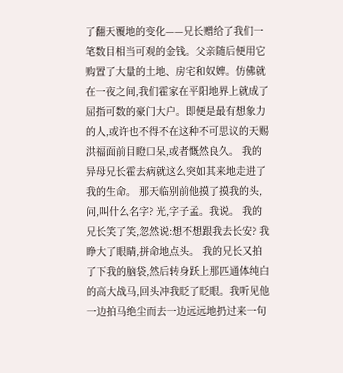了翻天覆地的变化——兄长赠给了我们一笔数目相当可观的金钱。父亲随后便用它购置了大量的土地、房宅和奴婢。仿佛就在一夜之间,我们霍家在平阳地界上就成了屈指可数的豪门大户。即便是最有想象力的人,或许也不得不在这种不可思议的天赐洪福面前目瞪口呆,或者慨然良久。 我的异母兄长霍去病就这么突如其来地走进了我的生命。 那天临别前他摸了摸我的头,问,叫什么名字? 光,字子孟。我说。 我的兄长笑了笑,忽然说:想不想跟我去长安? 我睁大了眼睛,拼命地点头。 我的兄长又拍了下我的脑袋,然后转身跃上那匹通体纯白的高大战马,回头冲我眨了眨眼。我听见他一边拍马绝尘而去一边远远地扔过来一句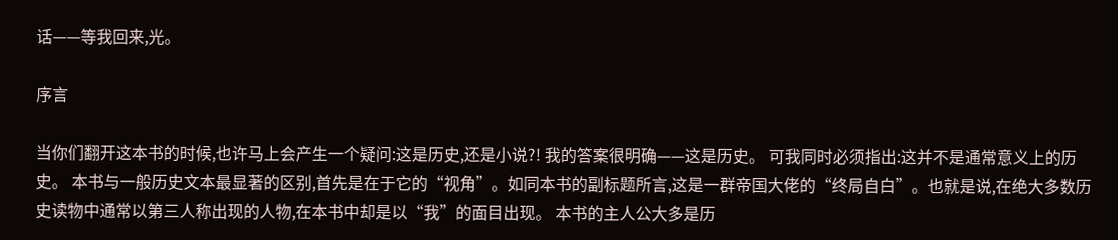话——等我回来,光。

序言

当你们翻开这本书的时候,也许马上会产生一个疑问:这是历史,还是小说?! 我的答案很明确——这是历史。 可我同时必须指出:这并不是通常意义上的历史。 本书与一般历史文本最显著的区别,首先是在于它的“视角”。如同本书的副标题所言,这是一群帝国大佬的“终局自白”。也就是说,在绝大多数历史读物中通常以第三人称出现的人物,在本书中却是以“我”的面目出现。 本书的主人公大多是历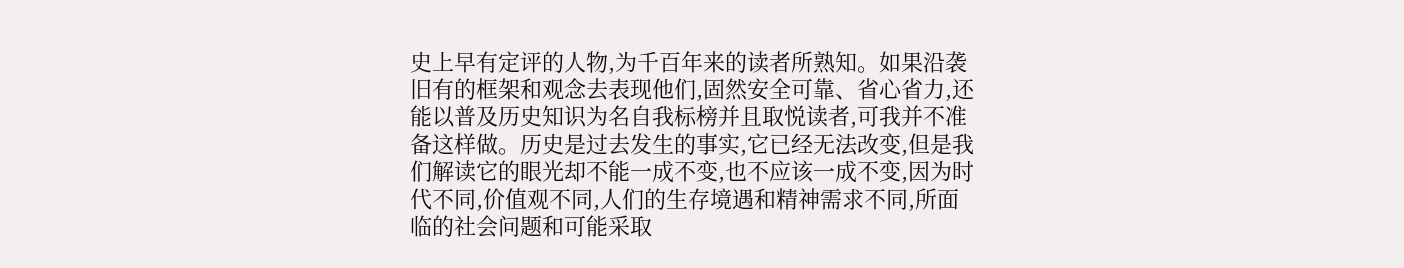史上早有定评的人物,为千百年来的读者所熟知。如果沿袭旧有的框架和观念去表现他们,固然安全可靠、省心省力,还能以普及历史知识为名自我标榜并且取悦读者,可我并不准备这样做。历史是过去发生的事实,它已经无法改变,但是我们解读它的眼光却不能一成不变,也不应该一成不变,因为时代不同,价值观不同,人们的生存境遇和精神需求不同,所面临的社会问题和可能采取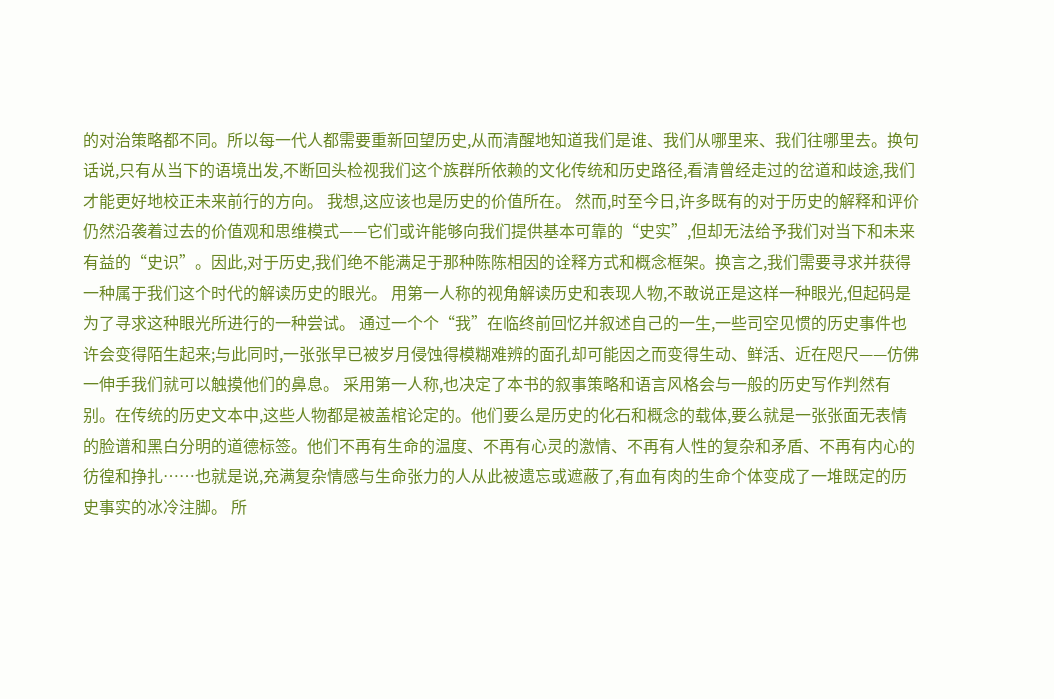的对治策略都不同。所以每一代人都需要重新回望历史,从而清醒地知道我们是谁、我们从哪里来、我们往哪里去。换句话说,只有从当下的语境出发,不断回头检视我们这个族群所依赖的文化传统和历史路径,看清曾经走过的岔道和歧途,我们才能更好地校正未来前行的方向。 我想,这应该也是历史的价值所在。 然而,时至今日,许多既有的对于历史的解释和评价仍然沿袭着过去的价值观和思维模式——它们或许能够向我们提供基本可靠的“史实”,但却无法给予我们对当下和未来有益的“史识”。因此,对于历史,我们绝不能满足于那种陈陈相因的诠释方式和概念框架。换言之,我们需要寻求并获得一种属于我们这个时代的解读历史的眼光。 用第一人称的视角解读历史和表现人物,不敢说正是这样一种眼光,但起码是为了寻求这种眼光所进行的一种尝试。 通过一个个“我”在临终前回忆并叙述自己的一生,一些司空见惯的历史事件也许会变得陌生起来;与此同时,一张张早已被岁月侵蚀得模糊难辨的面孔却可能因之而变得生动、鲜活、近在咫尺——仿佛一伸手我们就可以触摸他们的鼻息。 采用第一人称,也决定了本书的叙事策略和语言风格会与一般的历史写作判然有别。在传统的历史文本中,这些人物都是被盖棺论定的。他们要么是历史的化石和概念的载体,要么就是一张张面无表情的脸谱和黑白分明的道德标签。他们不再有生命的温度、不再有心灵的激情、不再有人性的复杂和矛盾、不再有内心的彷徨和挣扎……也就是说,充满复杂情感与生命张力的人从此被遗忘或遮蔽了,有血有肉的生命个体变成了一堆既定的历史事实的冰冷注脚。 所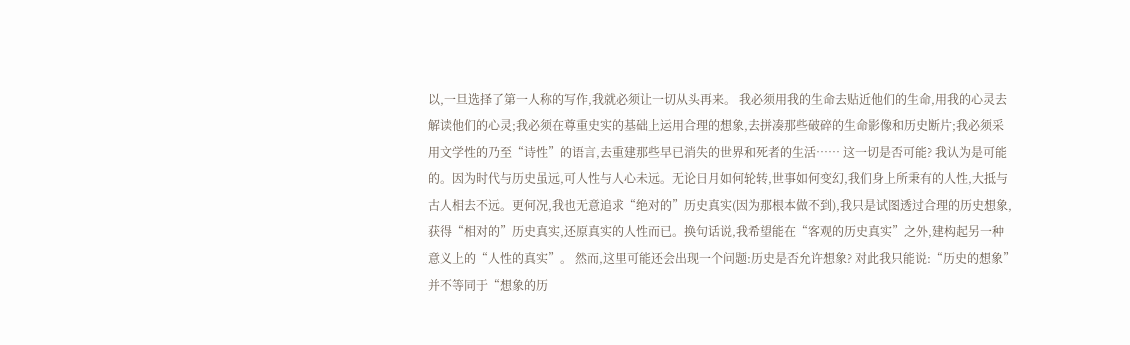以,一旦选择了第一人称的写作,我就必须让一切从头再来。 我必须用我的生命去贴近他们的生命,用我的心灵去解读他们的心灵;我必须在尊重史实的基础上运用合理的想象,去拼凑那些破碎的生命影像和历史断片;我必须采用文学性的乃至“诗性”的语言,去重建那些早已消失的世界和死者的生活…… 这一切是否可能? 我认为是可能的。因为时代与历史虽远,可人性与人心未远。无论日月如何轮转,世事如何变幻,我们身上所秉有的人性,大抵与古人相去不远。更何况,我也无意追求“绝对的”历史真实(因为那根本做不到),我只是试图透过合理的历史想象,获得“相对的”历史真实,还原真实的人性而已。换句话说,我希望能在“客观的历史真实”之外,建构起另一种意义上的“人性的真实”。 然而,这里可能还会出现一个问题:历史是否允许想象? 对此我只能说:“历史的想象”并不等同于“想象的历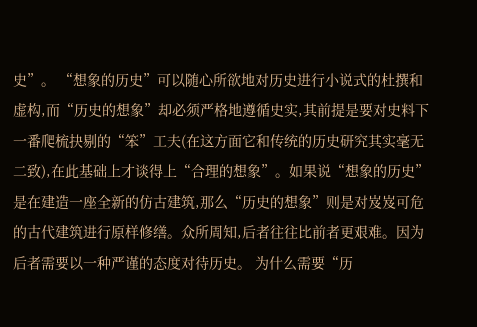史”。 “想象的历史”可以随心所欲地对历史进行小说式的杜撰和虚构,而“历史的想象”却必须严格地遵循史实,其前提是要对史料下一番爬梳抉剔的“笨”工夫(在这方面它和传统的历史研究其实毫无二致),在此基础上才谈得上“合理的想象”。如果说“想象的历史”是在建造一座全新的仿古建筑,那么“历史的想象”则是对岌岌可危的古代建筑进行原样修缮。众所周知,后者往往比前者更艰难。因为后者需要以一种严谨的态度对待历史。 为什么需要“历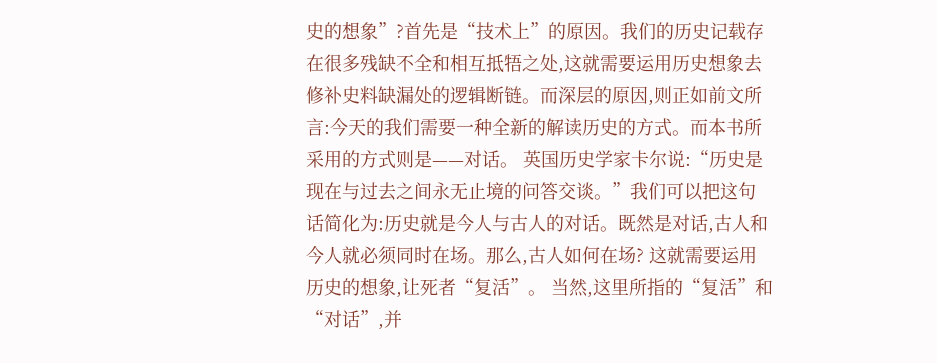史的想象”?首先是“技术上”的原因。我们的历史记载存在很多残缺不全和相互抵牾之处,这就需要运用历史想象去修补史料缺漏处的逻辑断链。而深层的原因,则正如前文所言:今天的我们需要一种全新的解读历史的方式。而本书所采用的方式则是——对话。 英国历史学家卡尔说:“历史是现在与过去之间永无止境的问答交谈。”我们可以把这句话简化为:历史就是今人与古人的对话。既然是对话,古人和今人就必须同时在场。那么,古人如何在场? 这就需要运用历史的想象,让死者“复活”。 当然,这里所指的“复活”和“对话”,并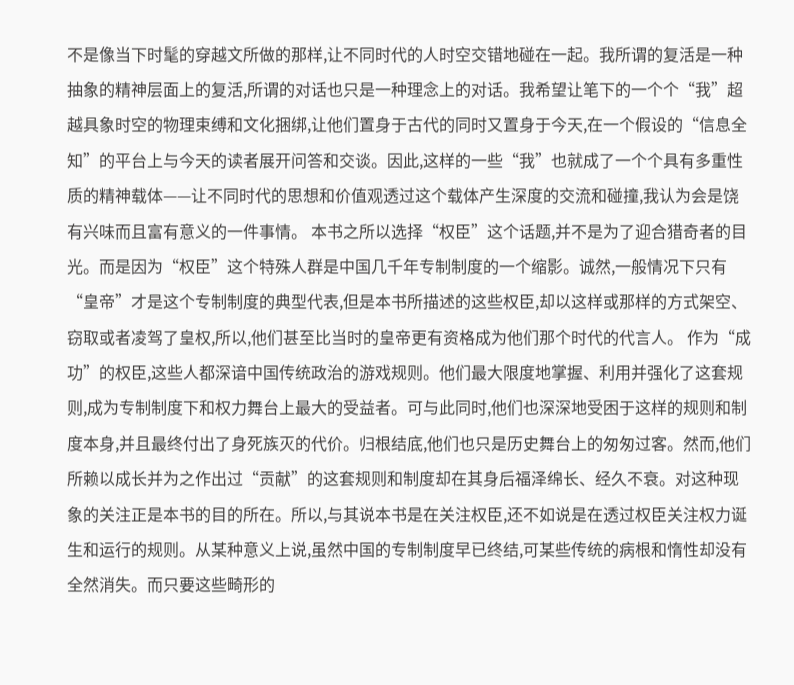不是像当下时髦的穿越文所做的那样,让不同时代的人时空交错地碰在一起。我所谓的复活是一种抽象的精神层面上的复活,所谓的对话也只是一种理念上的对话。我希望让笔下的一个个“我”超越具象时空的物理束缚和文化捆绑,让他们置身于古代的同时又置身于今天,在一个假设的“信息全知”的平台上与今天的读者展开问答和交谈。因此,这样的一些“我”也就成了一个个具有多重性质的精神载体——让不同时代的思想和价值观透过这个载体产生深度的交流和碰撞,我认为会是饶有兴味而且富有意义的一件事情。 本书之所以选择“权臣”这个话题,并不是为了迎合猎奇者的目光。而是因为“权臣”这个特殊人群是中国几千年专制制度的一个缩影。诚然,一般情况下只有“皇帝”才是这个专制制度的典型代表,但是本书所描述的这些权臣,却以这样或那样的方式架空、窃取或者凌驾了皇权,所以,他们甚至比当时的皇帝更有资格成为他们那个时代的代言人。 作为“成功”的权臣,这些人都深谙中国传统政治的游戏规则。他们最大限度地掌握、利用并强化了这套规则,成为专制制度下和权力舞台上最大的受益者。可与此同时,他们也深深地受困于这样的规则和制度本身,并且最终付出了身死族灭的代价。归根结底,他们也只是历史舞台上的匆匆过客。然而,他们所赖以成长并为之作出过“贡献”的这套规则和制度却在其身后福泽绵长、经久不衰。对这种现象的关注正是本书的目的所在。所以,与其说本书是在关注权臣,还不如说是在透过权臣关注权力诞生和运行的规则。从某种意义上说,虽然中国的专制制度早已终结,可某些传统的病根和惰性却没有全然消失。而只要这些畸形的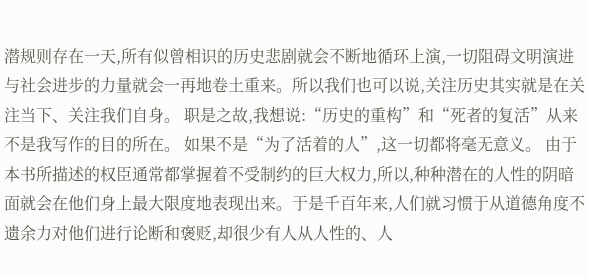潜规则存在一天,所有似曾相识的历史悲剧就会不断地循环上演,一切阻碍文明演进与社会进步的力量就会一再地卷土重来。所以我们也可以说,关注历史其实就是在关注当下、关注我们自身。 职是之故,我想说:“历史的重构”和“死者的复活”从来不是我写作的目的所在。 如果不是“为了活着的人”,这一切都将毫无意义。 由于本书所描述的权臣通常都掌握着不受制约的巨大权力,所以,种种潜在的人性的阴暗面就会在他们身上最大限度地表现出来。于是千百年来,人们就习惯于从道德角度不遗余力对他们进行论断和褒贬,却很少有人从人性的、人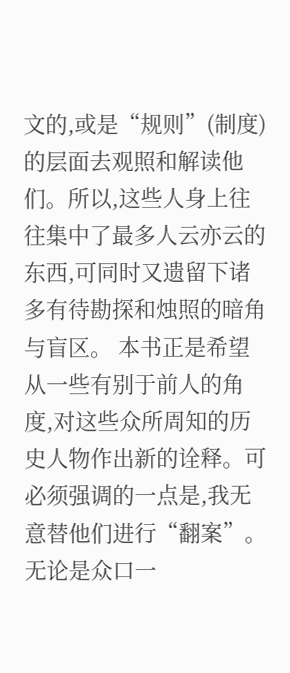文的,或是“规则”(制度)的层面去观照和解读他们。所以,这些人身上往往集中了最多人云亦云的东西,可同时又遗留下诸多有待勘探和烛照的暗角与盲区。 本书正是希望从一些有别于前人的角度,对这些众所周知的历史人物作出新的诠释。可必须强调的一点是,我无意替他们进行“翻案”。无论是众口一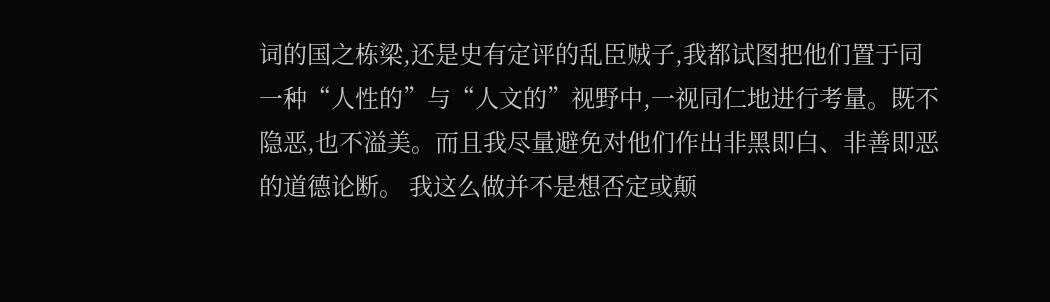词的国之栋梁,还是史有定评的乱臣贼子,我都试图把他们置于同一种“人性的”与“人文的”视野中,一视同仁地进行考量。既不隐恶,也不溢美。而且我尽量避免对他们作出非黑即白、非善即恶的道德论断。 我这么做并不是想否定或颠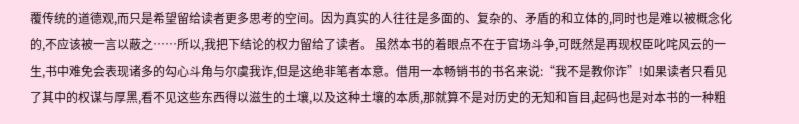覆传统的道德观,而只是希望留给读者更多思考的空间。因为真实的人往往是多面的、复杂的、矛盾的和立体的,同时也是难以被概念化的,不应该被一言以蔽之……所以,我把下结论的权力留给了读者。 虽然本书的着眼点不在于官场斗争,可既然是再现权臣叱咤风云的一生,书中难免会表现诸多的勾心斗角与尔虞我诈,但是这绝非笔者本意。借用一本畅销书的书名来说:“我不是教你诈”!如果读者只看见了其中的权谋与厚黑,看不见这些东西得以滋生的土壤,以及这种土壤的本质,那就算不是对历史的无知和盲目,起码也是对本书的一种粗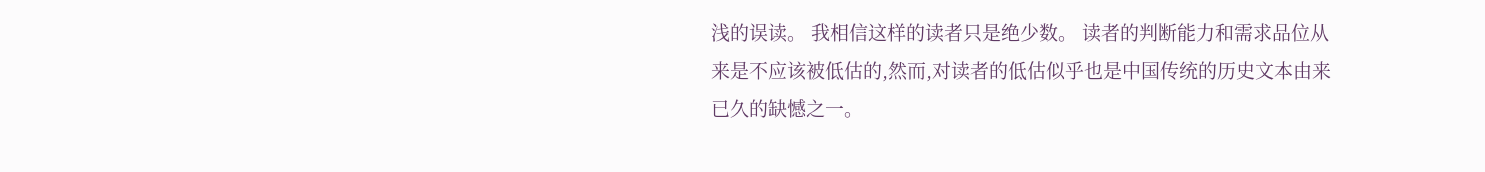浅的误读。 我相信这样的读者只是绝少数。 读者的判断能力和需求品位从来是不应该被低估的,然而,对读者的低估似乎也是中国传统的历史文本由来已久的缺憾之一。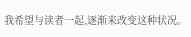我希望与读者一起,逐渐来改变这种状况。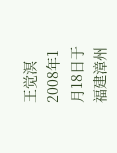王觉溟 2008年1月18日于福建漳州